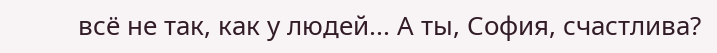всё не так, как у людей... А ты, София, счастлива?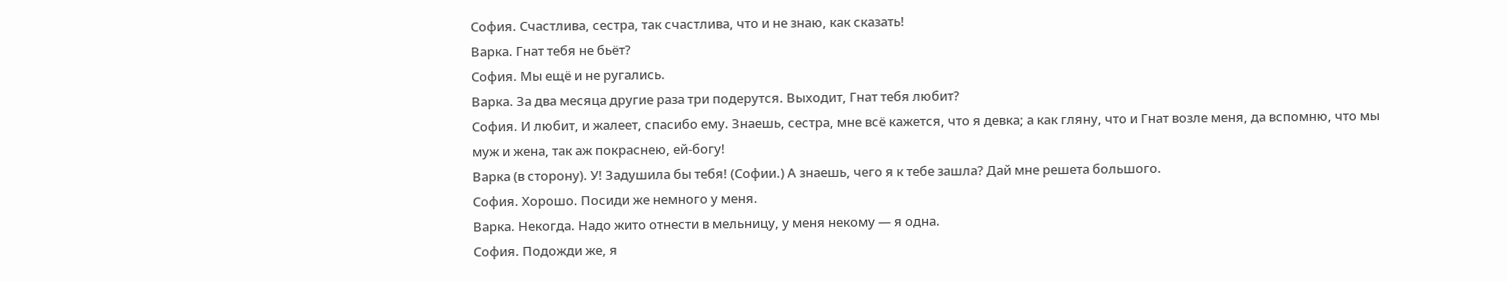София. Счастлива, сестра, так счастлива, что и не знаю, как сказать!
Варка. Гнат тебя не бьёт?
София. Мы ещё и не ругались.
Варка. За два месяца другие раза три подерутся. Выходит, Гнат тебя любит?
София. И любит, и жалеет, спасибо ему. Знаешь, сестра, мне всё кажется, что я девка; а как гляну, что и Гнат возле меня, да вспомню, что мы муж и жена, так аж покраснею, ей-богу!
Варка (в сторону). У! Задушила бы тебя! (Софии.) А знаешь, чего я к тебе зашла? Дай мне решета большого.
София. Хорошо. Посиди же немного у меня.
Варка. Некогда. Надо жито отнести в мельницу, у меня некому — я одна.
София. Подожди же, я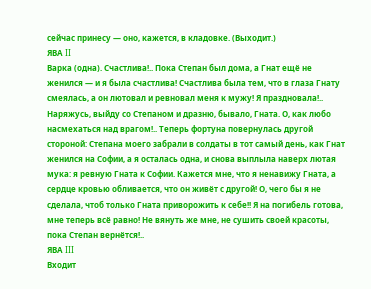сейчас принесу — оно, кажется, в кладовке. (Выходит.)
ЯВА II
Варка (одна). Счастлива!.. Пока Степан был дома, а Гнат ещё не женился — и я была счастлива! Счастлива была тем, что в глаза Гнату смеялась, а он лютовал и ревновал меня к мужу! Я праздновала!.. Наряжусь, выйду со Степаном и дразню, бывало, Гната. О, как любо насмехаться над врагом!.. Теперь фортуна повернулась другой стороной: Степана моего забрали в солдаты в тот самый день, как Гнат женился на Софии, а я осталась одна, и снова выплыла наверх лютая мука: я ревную Гната к Софии. Кажется мне, что я ненавижу Гната, а сердце кровью обливается, что он живёт с другой! О, чего бы я не сделала, чтоб только Гната приворожить к себе!! Я на погибель готова, мне теперь всё равно! Не вянуть же мне, не сушить своей красоты, пока Степан вернётся!..
ЯВА III
Входит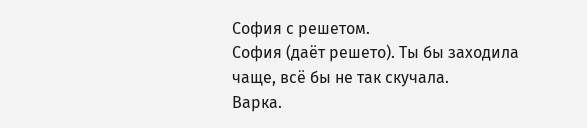София с решетом.
София (даёт решето). Ты бы заходила чаще, всё бы не так скучала.
Варка.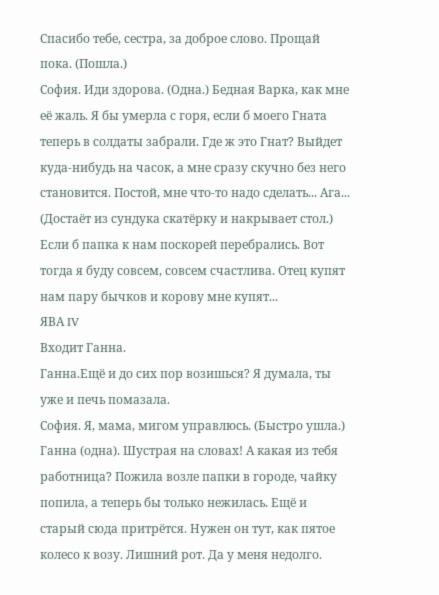Спасибо тебе, сестра, за доброе слово. Прощай пока. (Пошла.)
София. Иди здорова. (Одна.) Бедная Варка, как мне её жаль. Я бы умерла с горя, если б моего Гната теперь в солдаты забрали. Где ж это Гнат? Выйдет куда-нибудь на часок, а мне сразу скучно без него становится. Постой, мне что-то надо сделать... Ага... (Достаёт из сундука скатёрку и накрывает стол.) Если б папка к нам поскорей перебрались. Вот тогда я буду совсем, совсем счастлива. Отец купят нам пару бычков и корову мне купят...
ЯВА IV
Входит Ганна.
Ганна.Ещё и до сих пор возишься? Я думала, ты уже и печь помазала.
София. Я, мама, мигом управлюсь. (Быстро ушла.)
Ганна (одна). Шустрая на словах! А какая из тебя работница? Пожила возле папки в городе, чайку попила, а теперь бы только нежилась. Ещё и старый сюда притрётся. Нужен он тут, как пятое колесо к возу. Лишний рот. Да у меня недолго.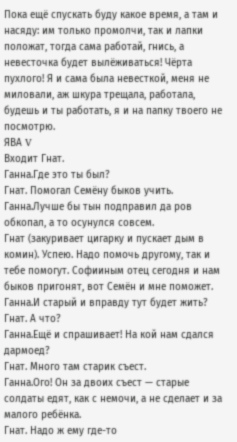Пока ещё спускать буду какое время, а там и насяду: им только промолчи, так и лапки положат, тогда сама работай, гнись, а невесточка будет вылёживаться! Чёрта пухлого! Я и сама была невесткой, меня не миловали, аж шкура трещала, работала, будешь и ты работать, я и на папку твоего не посмотрю.
ЯВА V
Входит Гнат.
Ганна.Где это ты был?
Гнат. Помогал Семёну быков учить.
Ганна.Лучше бы тын подправил да ров обкопал, а то осунулся совсем.
Гнат (закуривает цигарку и пускает дым в комин). Успею. Надо помочь другому, так и тебе помогут. Софииным отец сегодня и нам быков пригонят, вот Семён и мне поможет.
Ганна.И старый и вправду тут будет жить?
Гнат. А что?
Ганна.Ещё и спрашивает! На кой нам сдался дармоед?
Гнат. Много там старик съест.
Ганна.Ого! Он за двоих съест — старые солдаты едят, как с немочи, а не сделает и за малого ребёнка.
Гнат. Надо ж ему где-то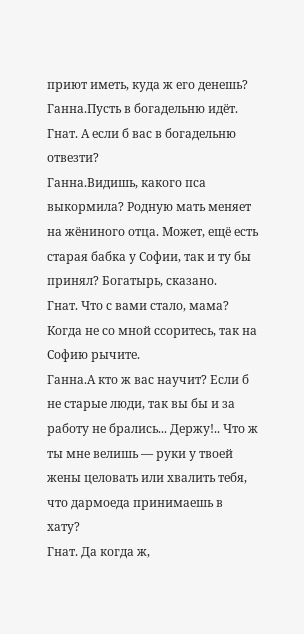приют иметь, куда ж его денешь?
Ганна.Пусть в богадельню идёт.
Гнат. А если б вас в богадельню отвезти?
Ганна.Видишь, какого пса выкормила? Родную мать меняет на жёниного отца. Может, ещё есть старая бабка у Софии, так и ту бы принял? Богатырь, сказано.
Гнат. Что с вами стало, мама? Когда не со мной ссоритесь, так на Софию рычите.
Ганна.А кто ж вас научит? Если б не старые люди, так вы бы и за работу не брались... Держу!.. Что ж ты мне велишь — руки у твоей жены целовать или хвалить тебя, что дармоеда принимаешь в хату?
Гнат. Да когда ж,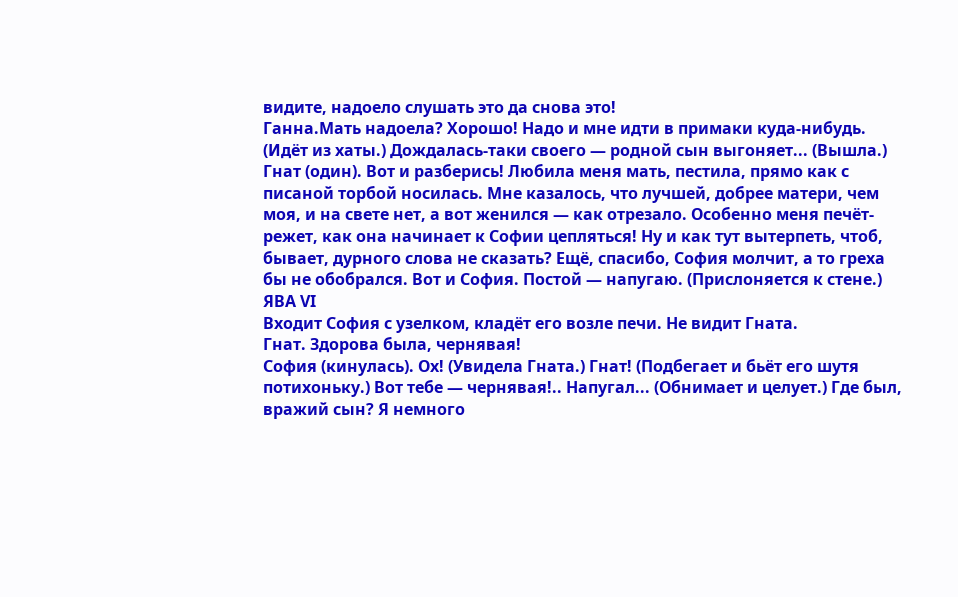видите, надоело слушать это да снова это!
Ганна.Мать надоела? Хорошо! Надо и мне идти в примаки куда-нибудь. (Идёт из хаты.) Дождалась-таки своего — родной сын выгоняет... (Вышла.)
Гнат (один). Вот и разберись! Любила меня мать, пестила, прямо как с писаной торбой носилась. Мне казалось, что лучшей, добрее матери, чем моя, и на свете нет, а вот женился — как отрезало. Особенно меня печёт-режет, как она начинает к Софии цепляться! Ну и как тут вытерпеть, чтоб, бывает, дурного слова не сказать? Ещё, спасибо, София молчит, а то греха бы не обобрался. Вот и София. Постой — напугаю. (Прислоняется к стене.)
ЯВА VI
Входит София с узелком, кладёт его возле печи. Не видит Гната.
Гнат. Здорова была, чернявая!
София (кинулась). Ох! (Увидела Гната.) Гнат! (Подбегает и бьёт его шутя потихоньку.) Вот тебе — чернявая!.. Напугал... (Обнимает и целует.) Где был, вражий сын? Я немного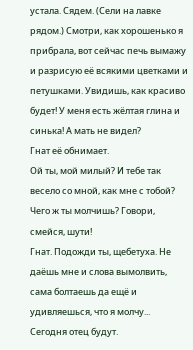устала. Сядем. (Сели на лавке рядом.) Смотри, как хорошенько я прибрала, вот сейчас печь вымажу и разрисую её всякими цветками и петушками. Увидишь, как красиво будет! У меня есть жёлтая глина и синька! А мать не видел?
Гнат её обнимает.
Ой ты, мой милый? И тебе так весело со мной, как мне с тобой? Чего ж ты молчишь? Говори, смейся, шути!
Гнат. Подожди ты, щебетуха. Не даёшь мне и слова вымолвить, сама болтаешь да ещё и удивляешься, что я молчу... Сегодня отец будут.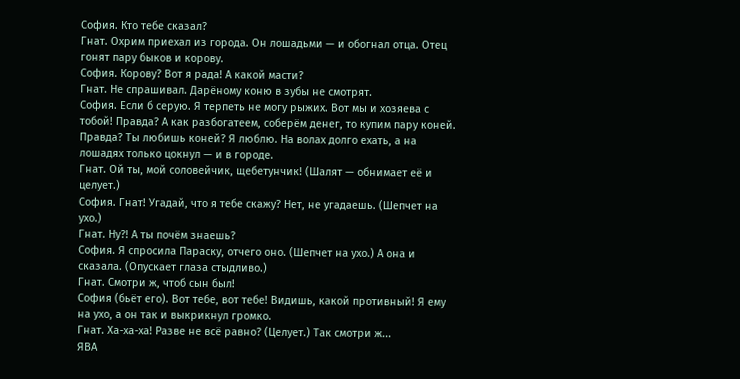София. Кто тебе сказал?
Гнат. Охрим приехал из города. Он лошадьми — и обогнал отца. Отец гонят пару быков и корову.
София. Корову? Вот я рада! А какой масти?
Гнат. Не спрашивал. Дарёному коню в зубы не смотрят.
София. Если б серую. Я терпеть не могу рыжих. Вот мы и хозяева с тобой! Правда? А как разбогатеем, соберём денег, то купим пару коней. Правда? Ты любишь коней? Я люблю. На волах долго ехать, а на лошадях только цокнул — и в городе.
Гнат. Ой ты, мой соловейчик, щебетунчик! (Шалят — обнимает её и целует.)
София. Гнат! Угадай, что я тебе скажу? Нет, не угадаешь. (Шепчет на ухо.)
Гнат. Ну?! А ты почём знаешь?
София. Я спросила Параску, отчего оно. (Шепчет на ухо.) А она и сказала. (Опускает глаза стыдливо.)
Гнат. Смотри ж, чтоб сын был!
София (бьёт его). Вот тебе, вот тебе! Видишь, какой противный! Я ему на ухо, а он так и выкрикнул громко.
Гнат. Ха-ха-ха! Разве не всё равно? (Целует.) Так смотри ж...
ЯВА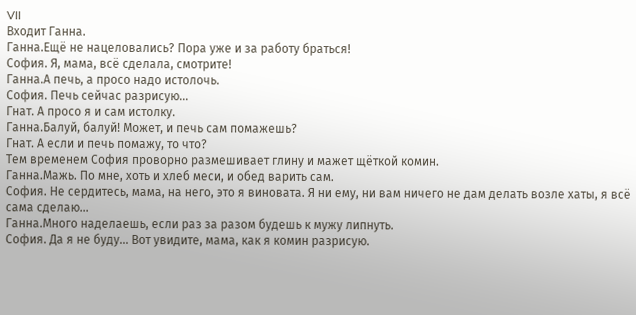VII
Входит Ганна.
Ганна.Ещё не нацеловались? Пора уже и за работу браться!
София. Я, мама, всё сделала, смотрите!
Ганна.А печь, а просо надо истолочь.
София. Печь сейчас разрисую...
Гнат. А просо я и сам истолку.
Ганна.Балуй, балуй! Может, и печь сам помажешь?
Гнат. А если и печь помажу, то что?
Тем временем София проворно размешивает глину и мажет щёткой комин.
Ганна.Мажь. По мне, хоть и хлеб меси, и обед варить сам.
София. Не сердитесь, мама, на него, это я виновата. Я ни ему, ни вам ничего не дам делать возле хаты, я всё сама сделаю...
Ганна.Много наделаешь, если раз за разом будешь к мужу липнуть.
София. Да я не буду... Вот увидите, мама, как я комин разрисую.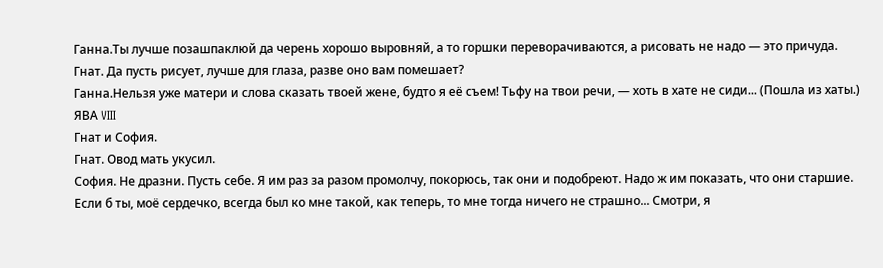Ганна.Ты лучше позашпаклюй да черень хорошо выровняй, а то горшки переворачиваются, а рисовать не надо — это причуда.
Гнат. Да пусть рисует, лучше для глаза, разве оно вам помешает?
Ганна.Нельзя уже матери и слова сказать твоей жене, будто я её съем! Тьфу на твои речи, — хоть в хате не сиди... (Пошла из хаты.)
ЯВА VIII
Гнат и София.
Гнат. Овод мать укусил.
София. Не дразни. Пусть себе. Я им раз за разом промолчу, покорюсь, так они и подобреют. Надо ж им показать, что они старшие. Если б ты, моё сердечко, всегда был ко мне такой, как теперь, то мне тогда ничего не страшно... Смотри, я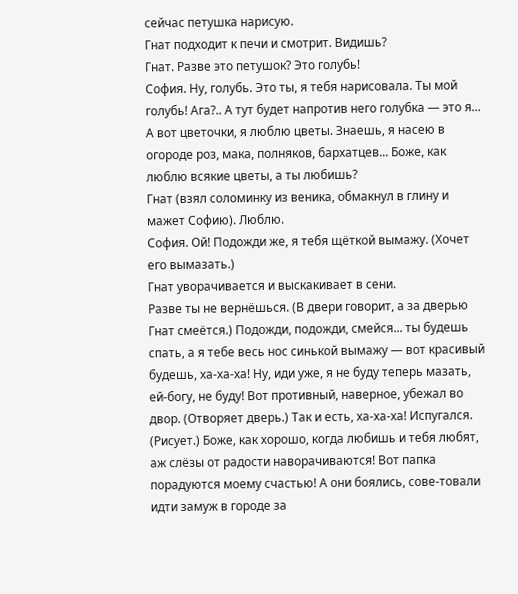сейчас петушка нарисую.
Гнат подходит к печи и смотрит. Видишь?
Гнат. Разве это петушок? Это голубь!
София. Ну, голубь. Это ты, я тебя нарисовала. Ты мой голубь! Ага?.. А тут будет напротив него голубка — это я... А вот цветочки, я люблю цветы. Знаешь, я насею в огороде роз, мака, полняков, бархатцев... Боже, как люблю всякие цветы, а ты любишь?
Гнат (взял соломинку из веника, обмакнул в глину и мажет Софию). Люблю.
София. Ой! Подожди же, я тебя щёткой вымажу. (Хочет его вымазать.)
Гнат уворачивается и выскакивает в сени.
Разве ты не вернёшься. (В двери говорит, а за дверью Гнат смеётся.) Подожди, подожди, смейся... ты будешь спать, а я тебе весь нос синькой вымажу — вот красивый будешь, ха-ха-ха! Ну, иди уже, я не буду теперь мазать, ей-богу, не буду! Вот противный, наверное, убежал во двор. (Отворяет дверь.) Так и есть, ха-ха-ха! Испугался. (Рисует.) Боже, как хорошо, когда любишь и тебя любят, аж слёзы от радости наворачиваются! Вот папка порадуются моему счастью! А они боялись, сове-товали идти замуж в городе за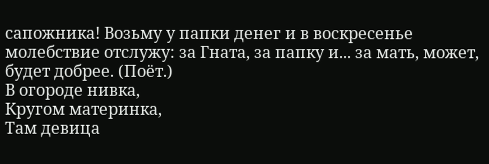сапожника! Возьму у папки денег и в воскресенье молебствие отслужу: за Гната, за папку и... за мать, может, будет добрее. (Поёт.)
В огороде нивка,
Кругом материнка,
Там девица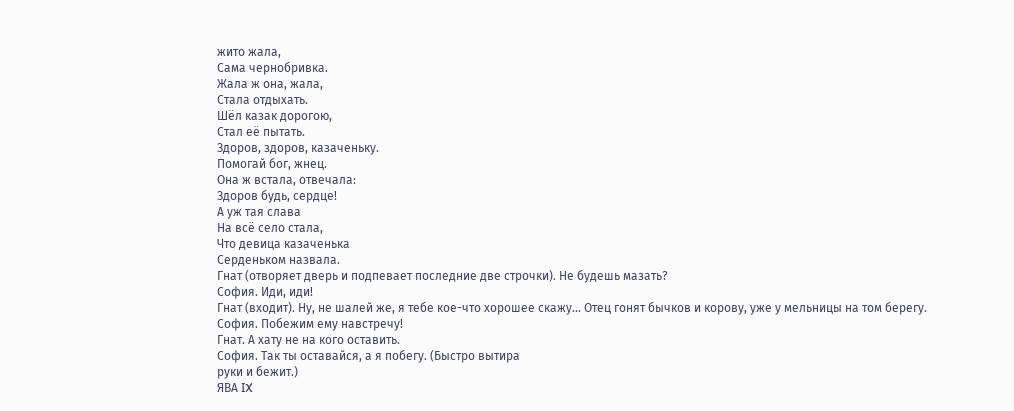жито жала,
Сама чернобривка.
Жала ж она, жала,
Стала отдыхать.
Шёл казак дорогою,
Стал её пытать.
Здоров, здоров, казаченьку.
Помогай бог, жнец.
Она ж встала, отвечала:
Здоров будь, сердце!
А уж тая слава
На всё село стала,
Что девица казаченька
Серденьком назвала.
Гнат (отворяет дверь и подпевает последние две строчки). Не будешь мазать?
София. Иди, иди!
Гнат (входит). Ну, не шалей же, я тебе кое-что хорошее скажу... Отец гонят бычков и корову, уже у мельницы на том берегу.
София. Побежим ему навстречу!
Гнат. А хату не на кого оставить.
София. Так ты оставайся, а я побегу. (Быстро вытира
руки и бежит.)
ЯВА IX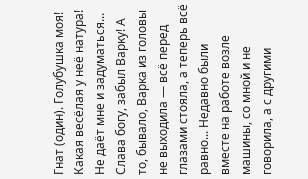Гнат (один). Голубушка моя! Какая весёлая у неё натура! Не даёт мне и задуматься... Слава богу, забыл Варку! А то, бывало, Варка из головы не выходила — всё перед глазами стояла, а теперь всё равно... Недавно были вместе на работе возле машины, со мной и не говорила, а с другими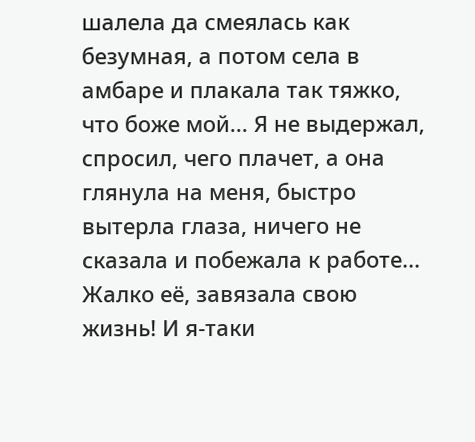шалела да смеялась как безумная, а потом села в амбаре и плакала так тяжко, что боже мой... Я не выдержал, спросил, чего плачет, а она глянула на меня, быстро вытерла глаза, ничего не сказала и побежала к работе... Жалко её, завязала свою жизнь! И я-таки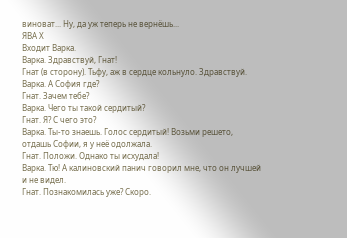виноват... Ну, да уж теперь не вернёшь...
ЯВА Х
Входит Варка.
Варка. Здравствуй, Гнат!
Гнат (в сторону). Тьфу, аж в сердце кольнуло. Здравствуй.
Варка. А София где?
Гнат. Зачем тебе?
Варка. Чего ты такой сердитый?
Гнат. Я? С чего это?
Варка. Ты-то знаешь. Голос сердитый! Возьми решето, отдашь Софии, я у неё одолжала.
Гнат. Положи. Однако ты исхудала!
Варка. Тю! А калиновский панич говорил мне, что он лучшей и не видел.
Гнат. Познакомилась уже? Скоро.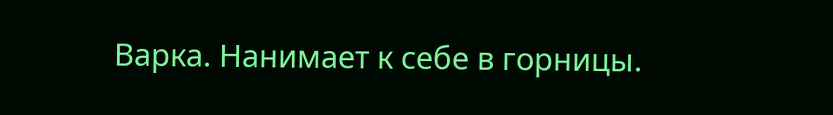Варка. Нанимает к себе в горницы.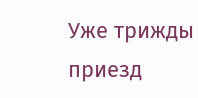Уже трижды приезд